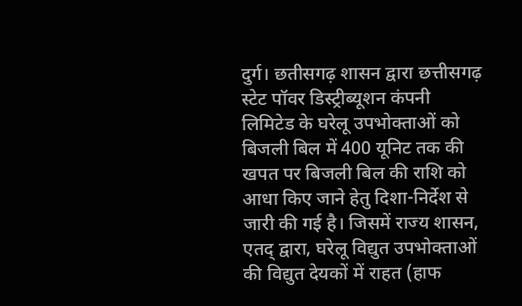दुर्ग। छतीसगढ़ शासन द्वारा छत्तीसगढ़ स्टेट पॉवर डिस्ट्रीब्यूशन कंपनी लिमिटेड के घरेलू उपभोक्ताओं को बिजली बिल में 400 यूनिट तक की खपत पर बिजली बिल की राशि को आधा किए जाने हेतु दिशा-निर्देश से जारी की गई है। जिसमें राज्य शासन, एतद् द्वारा, घरेलू विद्युत उपभोक्ताओं की विद्युत देयकों में राहत (हाफ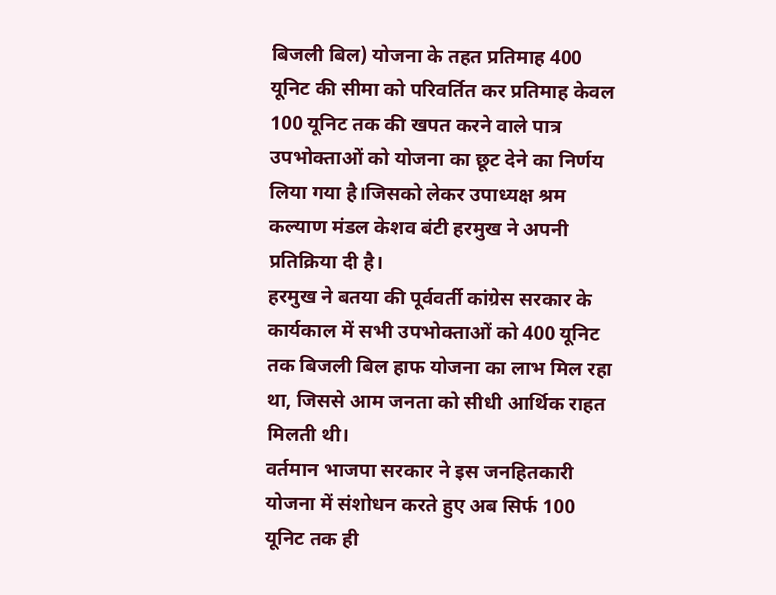बिजली बिल) योजना के तहत प्रतिमाह 400 यूनिट की सीमा को परिवर्तित कर प्रतिमाह केवल 100 यूनिट तक की खपत करने वाले पात्र उपभोक्ताओं को योजना का छूट देने का निर्णय लिया गया है।जिसको लेकर उपाध्यक्ष श्रम कल्याण मंडल केशव बंटी हरमुख ने अपनी प्रतिक्रिया दी है।
हरमुख ने बतया की पूर्ववर्ती कांग्रेस सरकार के कार्यकाल में सभी उपभोक्ताओं को 400 यूनिट तक बिजली बिल हाफ योजना का लाभ मिल रहा था, जिससे आम जनता को सीधी आर्थिक राहत मिलती थी।
वर्तमान भाजपा सरकार ने इस जनहितकारी योजना में संशोधन करते हुए अब सिर्फ 100 यूनिट तक ही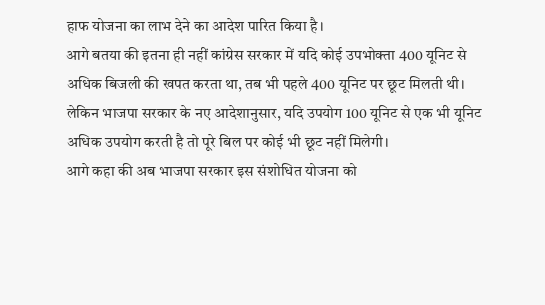हाफ योजना का लाभ देने का आदेश पारित किया है।
आगे बतया की इतना ही नहीं कांग्रेस सरकार में यदि कोई उपभोक्ता 400 यूनिट से अधिक बिजली की खपत करता था, तब भी पहले 400 यूनिट पर छूट मिलती थी।
लेकिन भाजपा सरकार के नए आदेशानुसार, यदि उपयोग 100 यूनिट से एक भी यूनिट अधिक उपयोग करती है तो पूरे बिल पर कोई भी छूट नहीं मिलेगी।
आगे कहा की अब भाजपा सरकार इस संशोधित योजना को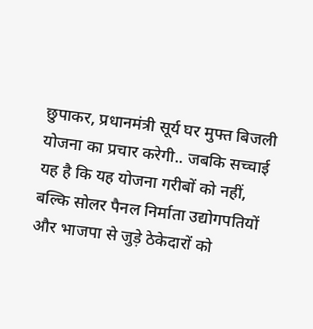छुपाकर, प्रधानमंत्री सूर्य घर मुफ्त बिजली योजना का प्रचार करेगी.. जबकि सच्चाई यह है कि यह योजना गरीबों को नहीं, बल्कि सोलर पैनल निर्माता उद्योगपतियों और भाजपा से जुड़े ठेकेदारों को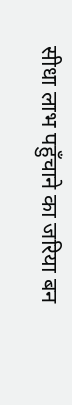सीधा लाभ पहुँचाने का जरिया बन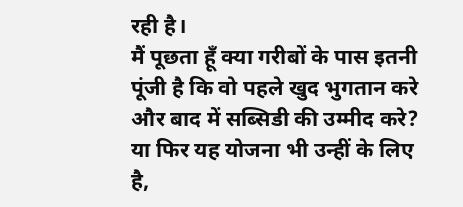रही है।
मैं पूछता हूँ क्या गरीबों के पास इतनी पूंजी है कि वो पहले खुद भुगतान करे और बाद में सब्सिडी की उम्मीद करे?
या फिर यह योजना भी उन्हीं के लिए है,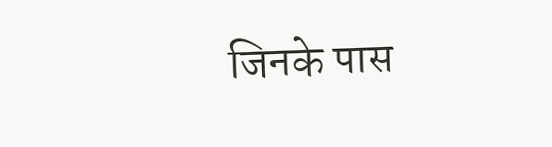जिनके पास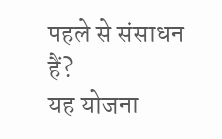पहले से संसाधन हैं?
यह योजना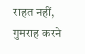राहत नहीं, गुमराह करने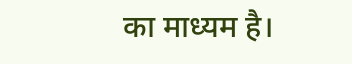का माध्यम है।